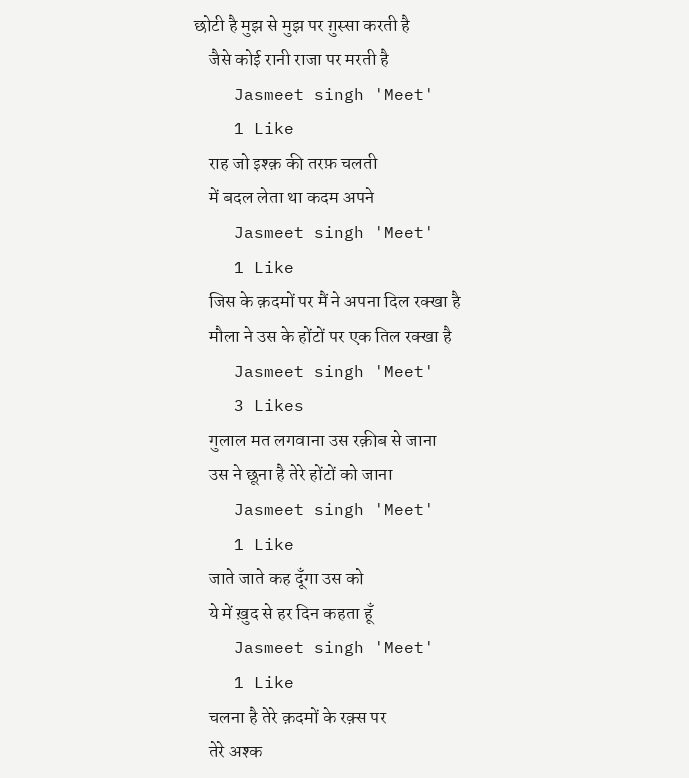छोटी है मुझ से मुझ पर ग़ुस्सा करती है
    जैसे कोई रानी राजा पर मरती है
    Jasmeet singh 'Meet'
    1 Like
    राह जो इश्क़ की तरफ़ चलती
    में बदल लेता था कदम अपने
    Jasmeet singh 'Meet'
    1 Like
    जिस के क़दमों पर मैं ने अपना दिल रक्खा है
    मौला ने उस के होंटों पर एक तिल रक्खा है
    Jasmeet singh 'Meet'
    3 Likes
    गुलाल मत लगवाना उस रक़ीब से जाना
    उस ने छूना है तेरे होंटों को जाना
    Jasmeet singh 'Meet'
    1 Like
    जाते जाते कह दूँगा उस को
    ये में ख़ुद से हर दिन कहता हूँ
    Jasmeet singh 'Meet'
    1 Like
    चलना है तेरे क़दमों के रक़्स पर
    तेरे अश्क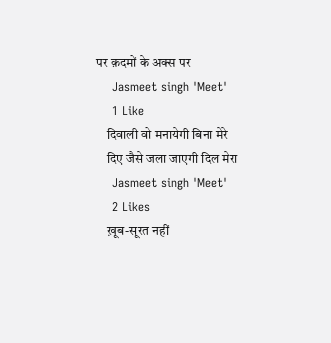पर क़दमों के अक्स पर
    Jasmeet singh 'Meet'
    1 Like
    दिवाली वो मनायेगी बिना मेरे
    दिए जैसे जला जाएगी दिल मेरा
    Jasmeet singh 'Meet'
    2 Likes
    ख़ूब-सूरत नहीं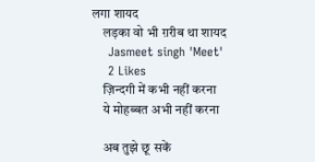लगा शायद
    लड़का वो भी ग़रीब था शायद
    Jasmeet singh 'Meet'
    2 Likes
    ज़िन्दगी में कभी नहीं करना
    ये मोहब्बत अभी नहीं करना

    अब तुझे छू सकें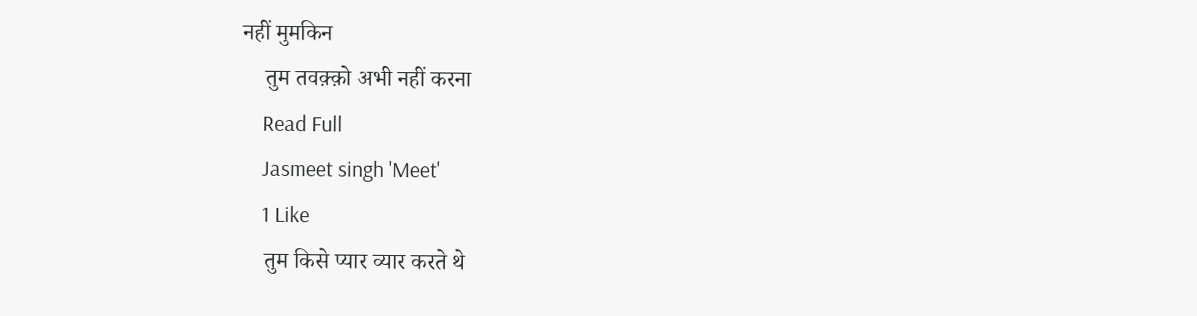नहीं मुमकिन
    तुम तवक़्क़ो अभी नहीं करना
    Read Full
    Jasmeet singh 'Meet'
    1 Like
    तुम किसे प्यार व्यार करते थे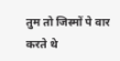तुम तो जिस्मों पे वार करते थे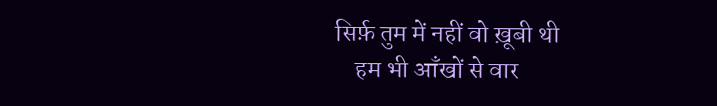सिर्फ़ तुम में नहीं वो ख़ूबी थी
    हम भी आँखों से वार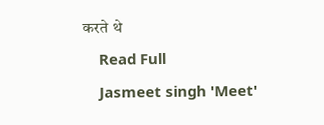करते थे
    Read Full
    Jasmeet singh 'Meet'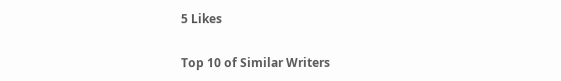5 Likes

Top 10 of Similar Writers